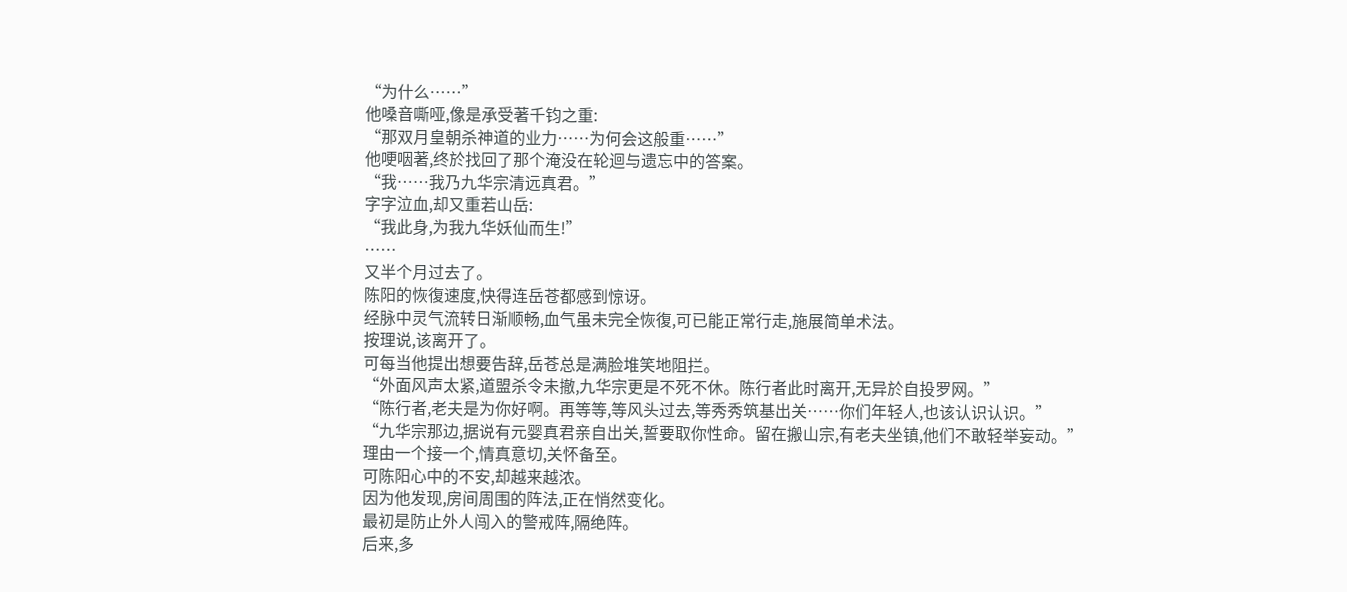“为什么……”
他嗓音嘶哑,像是承受著千钧之重:
“那双月皇朝杀神道的业力……为何会这般重……”
他哽咽著,终於找回了那个淹没在轮迴与遗忘中的答案。
“我……我乃九华宗清远真君。”
字字泣血,却又重若山岳:
“我此身,为我九华妖仙而生!”
……
又半个月过去了。
陈阳的恢復速度,快得连岳苍都感到惊讶。
经脉中灵气流转日渐顺畅,血气虽未完全恢復,可已能正常行走,施展简单术法。
按理说,该离开了。
可每当他提出想要告辞,岳苍总是满脸堆笑地阻拦。
“外面风声太紧,道盟杀令未撤,九华宗更是不死不休。陈行者此时离开,无异於自投罗网。”
“陈行者,老夫是为你好啊。再等等,等风头过去,等秀秀筑基出关……你们年轻人,也该认识认识。”
“九华宗那边,据说有元婴真君亲自出关,誓要取你性命。留在搬山宗,有老夫坐镇,他们不敢轻举妄动。”
理由一个接一个,情真意切,关怀备至。
可陈阳心中的不安,却越来越浓。
因为他发现,房间周围的阵法,正在悄然变化。
最初是防止外人闯入的警戒阵,隔绝阵。
后来,多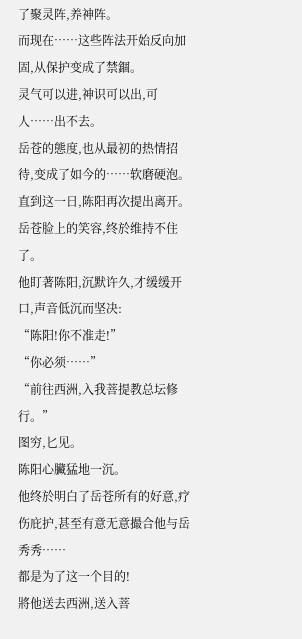了聚灵阵,养神阵。
而现在……这些阵法开始反向加固,从保护变成了禁錮。
灵气可以进,神识可以出,可人……出不去。
岳苍的態度,也从最初的热情招待,变成了如今的……软磨硬泡。
直到这一日,陈阳再次提出离开。
岳苍脸上的笑容,终於维持不住了。
他盯著陈阳,沉默许久,才缓缓开口,声音低沉而坚决:
“陈阳!你不准走!”
“你必须……”
“前往西洲,入我菩提教总坛修行。”
图穷,匕见。
陈阳心臟猛地一沉。
他终於明白了岳苍所有的好意,疗伤庇护,甚至有意无意撮合他与岳秀秀……
都是为了这一个目的!
將他送去西洲,送入菩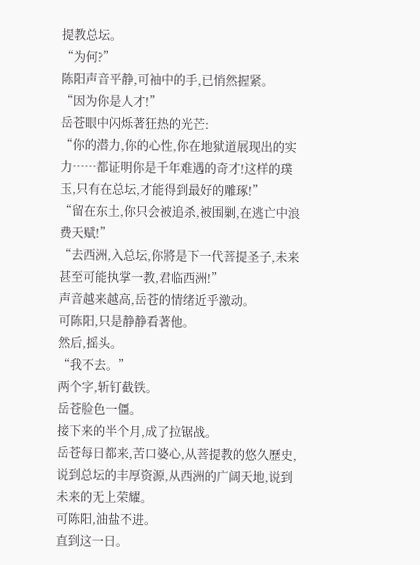提教总坛。
“为何?”
陈阳声音平静,可袖中的手,已悄然握紧。
“因为你是人才!”
岳苍眼中闪烁著狂热的光芒:
“你的潜力,你的心性,你在地狱道展现出的实力……都证明你是千年难遇的奇才!这样的璞玉,只有在总坛,才能得到最好的雕琢!”
“留在东土,你只会被追杀,被围剿,在逃亡中浪费天赋!”
“去西洲,入总坛,你將是下一代菩提圣子,未来甚至可能执掌一教,君临西洲!”
声音越来越高,岳苍的情绪近乎激动。
可陈阳,只是静静看著他。
然后,摇头。
“我不去。”
两个字,斩钉截铁。
岳苍脸色一僵。
接下来的半个月,成了拉锯战。
岳苍每日都来,苦口婆心,从菩提教的悠久歷史,说到总坛的丰厚资源,从西洲的广阔天地,说到未来的无上荣耀。
可陈阳,油盐不进。
直到这一日。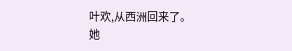叶欢,从西洲回来了。
她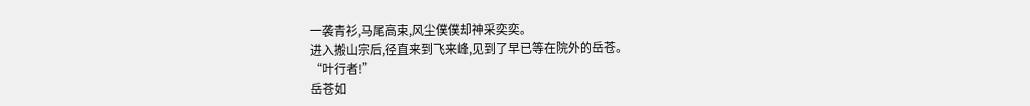一袭青衫,马尾高束,风尘僕僕却神采奕奕。
进入搬山宗后,径直来到飞来峰,见到了早已等在院外的岳苍。
“叶行者!”
岳苍如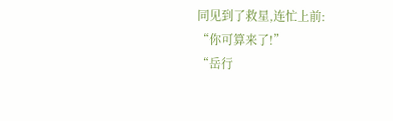同见到了救星,连忙上前:
“你可算来了!”
“岳行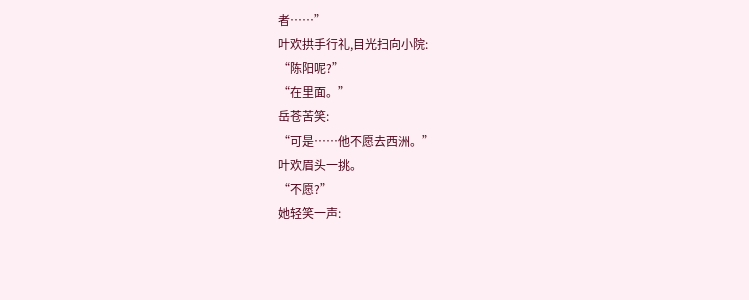者……”
叶欢拱手行礼,目光扫向小院:
“陈阳呢?”
“在里面。”
岳苍苦笑:
“可是……他不愿去西洲。”
叶欢眉头一挑。
“不愿?”
她轻笑一声: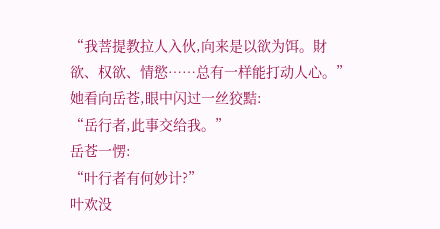“我菩提教拉人入伙,向来是以欲为饵。財欲、权欲、情慾……总有一样能打动人心。”
她看向岳苍,眼中闪过一丝狡黠:
“岳行者,此事交给我。”
岳苍一愣:
“叶行者有何妙计?”
叶欢没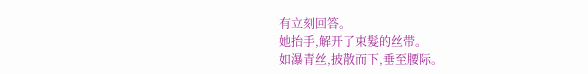有立刻回答。
她抬手,解开了束髮的丝带。
如瀑青丝,披散而下,垂至腰际。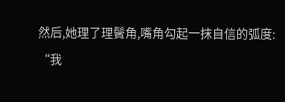然后,她理了理鬢角,嘴角勾起一抹自信的弧度:
“我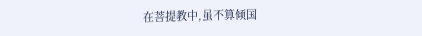在菩提教中,虽不算倾国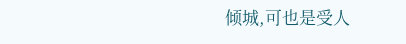倾城,可也是受人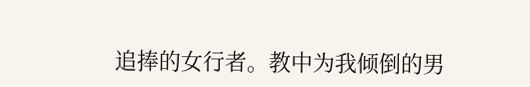追捧的女行者。教中为我倾倒的男